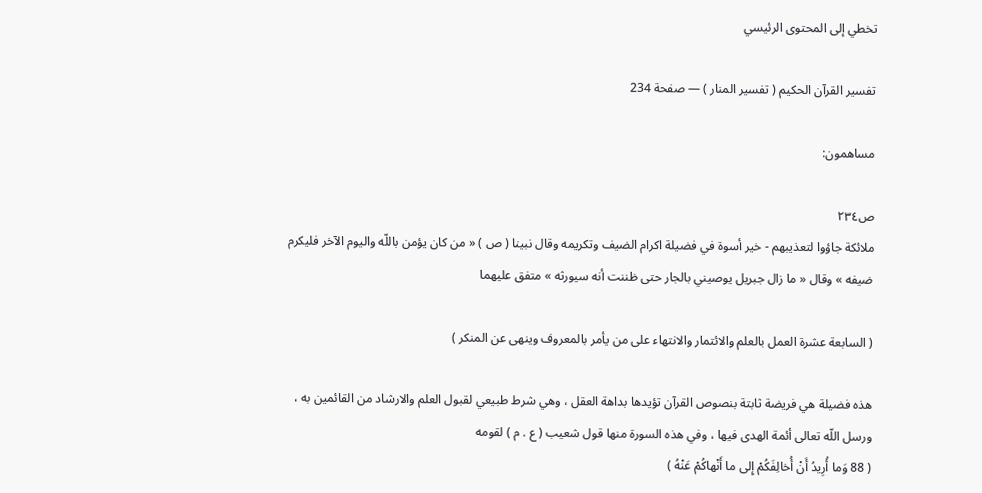تخطي إلى المحتوى الرئيسي

تفسير القرآن الحكيم ( تفسير المنار ) — صفحة 234

مساهمون:

ص٢٣٤
ملائكة جاؤوا لتعذيبهم - خير أسوة في فضيلة اكرام الضيف وتكريمه وقال نبينا ( ص ) « من كان يؤمن باللّه واليوم الآخر فليكرم ضيفه » وقال « ما زال جبريل يوصيني بالجار حتى ظننت أنه سيورثه » متفق عليهما

( السابعة عشرة العمل بالعلم والائتمار والانتهاء على من يأمر بالمعروف وينهى عن المنكر )

هذه فضيلة هي فريضة ثابتة بنصوص القرآن تؤيدها بداهة العقل ، وهي شرط طبيعي لقبول العلم والارشاد من القائمين به ، ورسل اللّه تعالى أئمة الهدى فيها ، وفي هذه السورة منها قول شعيب ( ع . م ) لقومه
( 88 وَما أُرِيدُ أَنْ أُخالِفَكُمْ إِلى ما أَنْهاكُمْ عَنْهُ )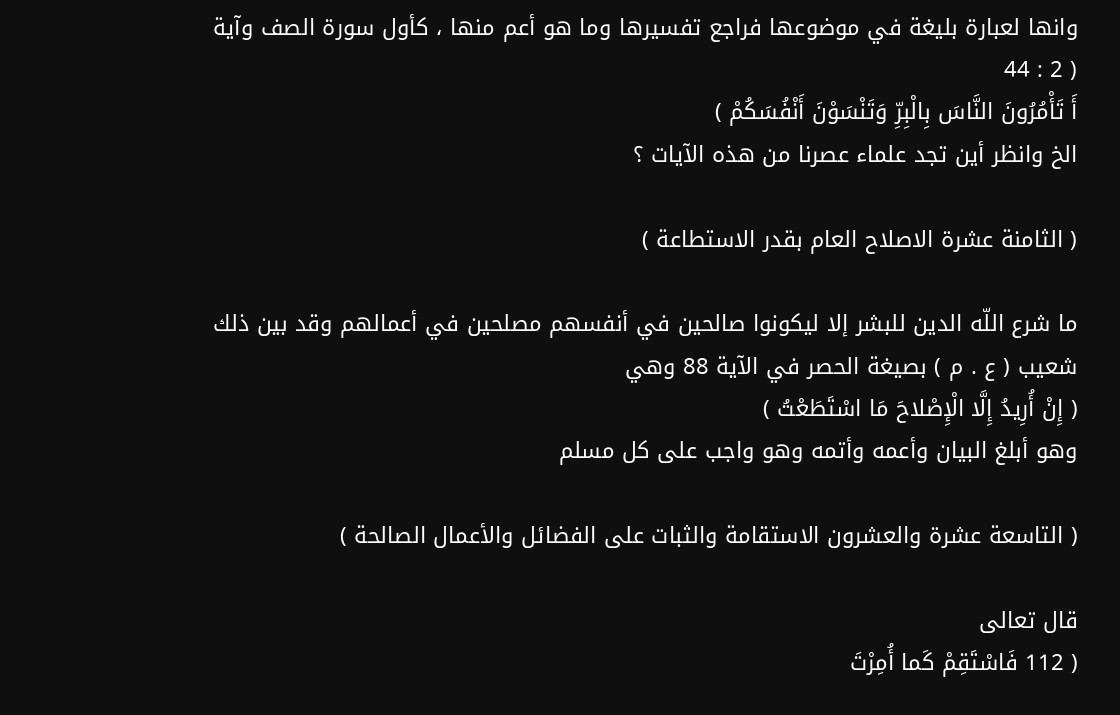وانها لعبارة بليغة في موضوعها فراجع تفسيرها وما هو أعم منها ، كأول سورة الصف وآية ( 2 : 44
أَ تَأْمُرُونَ النَّاسَ بِالْبِرِّ وَتَنْسَوْنَ أَنْفُسَكُمْ )
الخ وانظر أين تجد علماء عصرنا من هذه الآيات ؟

( الثامنة عشرة الاصلاح العام بقدر الاستطاعة )

ما شرع اللّه الدين للبشر إلا ليكونوا صالحين في أنفسهم مصلحين في أعمالهم وقد بين ذلك شعيب ( ع . م ) بصيغة الحصر في الآية 88 وهي
( إِنْ أُرِيدُ إِلَّا الْإِصْلاحَ مَا اسْتَطَعْتُ )
وهو أبلغ البيان وأعمه وأتمه وهو واجب على كل مسلم

( التاسعة عشرة والعشرون الاستقامة والثبات على الفضائل والأعمال الصالحة )

قال تعالى
( 112 فَاسْتَقِمْ كَما أُمِرْتَ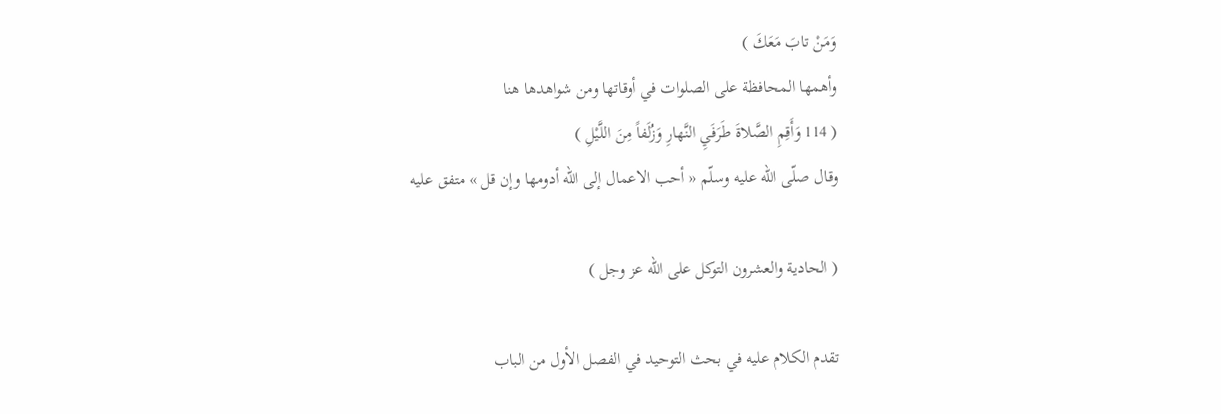وَمَنْ تابَ مَعَكَ )
وأهمها المحافظة على الصلوات في أوقاتها ومن شواهدها هنا
( 114 وَأَقِمِ الصَّلاةَ طَرَفَيِ النَّهارِ وَزُلَفاً مِنَ اللَّيْلِ )
وقال صلّى اللّه عليه وسلّم « أحب الاعمال إلى اللّه أدومها وإن قل » متفق عليه

( الحادية والعشرون التوكل على اللّه عز وجل )

تقدم الكلام عليه في بحث التوحيد في الفصل الأول من الباب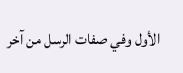الأول وفي صفات الرسل من آخر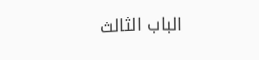الباب الثالث